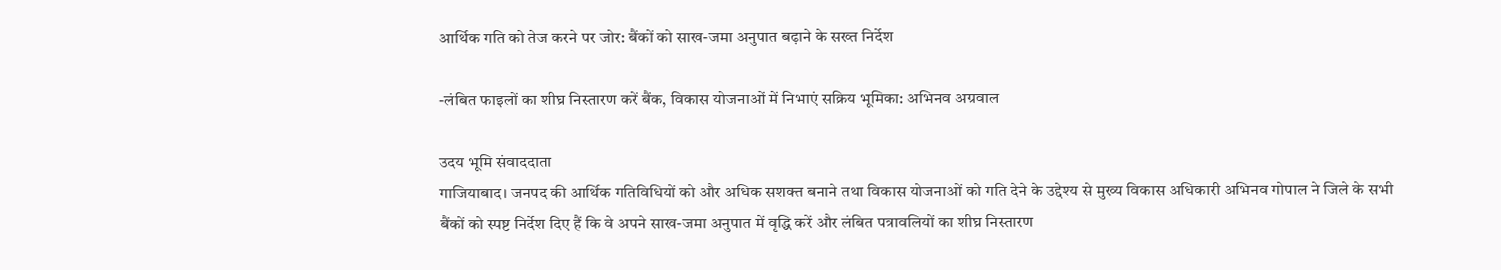आर्थिक गति को तेज करने पर जोर: बैंकों को साख-जमा अनुपात बढ़ाने के सख्त निर्देश

-लंबित फाइलों का शीघ्र निस्तारण करें बैंक, विकास योजनाओं में निभाएं सक्रिय भूमिका: अभिनव अग्रवाल

उदय भूमि संवाददाता
गाजियाबाद। जनपद की आर्थिक गतिविधियों को और अधिक सशक्त बनाने तथा विकास योजनाओं को गति देने के उद्देश्य से मुख्य विकास अधिकारी अभिनव गोपाल ने जिले के सभी बैंकों को स्पष्ट निर्देश दिए हैं कि वे अपने साख-जमा अनुपात में वृद्धि करें और लंबित पत्रावलियों का शीघ्र निस्तारण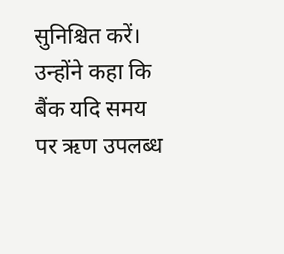सुनिश्चित करें। उन्होंने कहा कि बैंक यदि समय पर ऋण उपलब्ध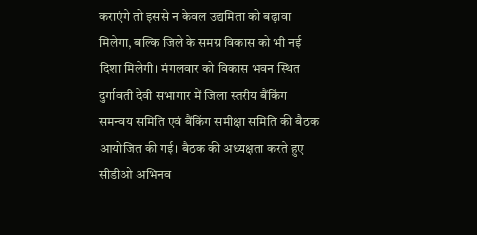कराएंगे तो इससे न केवल उद्यमिता को बढ़ावा मिलेगा, बल्कि जिले के समग्र विकास को भी नई दिशा मिलेगी। मंगलवार को विकास भवन स्थित दुर्गावती देवी सभागार में जिला स्तरीय बैंकिंग समन्वय समिति एवं बैंकिंग समीक्षा समिति की बैठक आयोजित की गई। बैठक की अध्यक्षता करते हुए सीडीओ अभिनव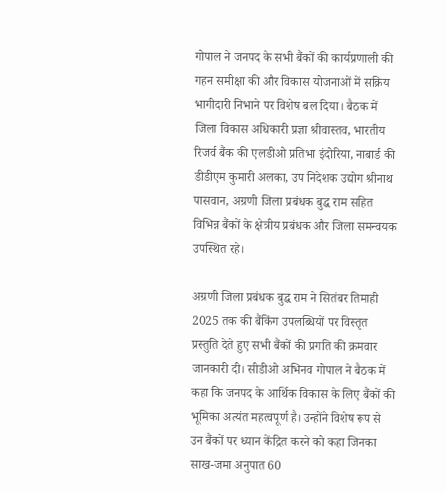गोपाल ने जनपद के सभी बैंकों की कार्यप्रणाली की गहन समीक्षा की और विकास योजनाओं में सक्रिय भागीदारी निभाने पर विशेष बल दिया। बैठक में जिला विकास अधिकारी प्रज्ञा श्रीवास्तव, भारतीय रिजर्व बैंक की एलडीओ प्रतिभा इंदोरिया, नाबार्ड की डीडीएम कुमारी अलका, उप निदेशक उद्योग श्रीनाथ पासवान, अग्रणी जिला प्रबंधक बुद्ध राम सहित विभिन्न बैंकों के क्षेत्रीय प्रबंधक और जिला समन्वयक उपस्थित रहे।

अग्रणी जिला प्रबंधक बुद्ध राम ने सितंबर तिमाही 2025 तक की बैंकिंग उपलब्धियों पर विस्तृत प्रस्तुति देते हुए सभी बैंकों की प्रगति की क्रमवार जानकारी दी। सीडीओ अभिनव गोपाल ने बैठक में कहा कि जनपद के आर्थिक विकास के लिए बैंकों की भूमिका अत्यंत महत्वपूर्ण है। उन्होंने विशेष रूप से उन बैंकों पर ध्यान केंद्रित करने को कहा जिनका साख-जमा अनुपात 60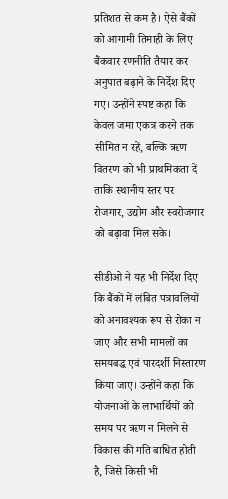प्रतिशत से कम है। ऐसे बैंकों को आगामी तिमाही के लिए बैंकवार रणनीति तैयार कर अनुपात बढ़ाने के निर्देश दिए गए। उन्होंने स्पष्ट कहा कि केवल जमा एकत्र करने तक सीमित न रहें, बल्कि ऋण वितरण को भी प्राथमिकता दें ताकि स्थानीय स्तर पर रोजगार, उद्योग और स्वरोजगार को बढ़ावा मिल सके।

सीडीओ ने यह भी निर्देश दिए कि बैंकों में लंबित पत्रावलियों को अनावश्यक रूप से रोका न जाए और सभी मामलों का समयबद्ध एवं पारदर्शी निस्तारण किया जाए। उन्होंने कहा कि योजनाओं के लाभार्थियों को समय पर ऋण न मिलने से विकास की गति बाधित होती है, जिसे किसी भी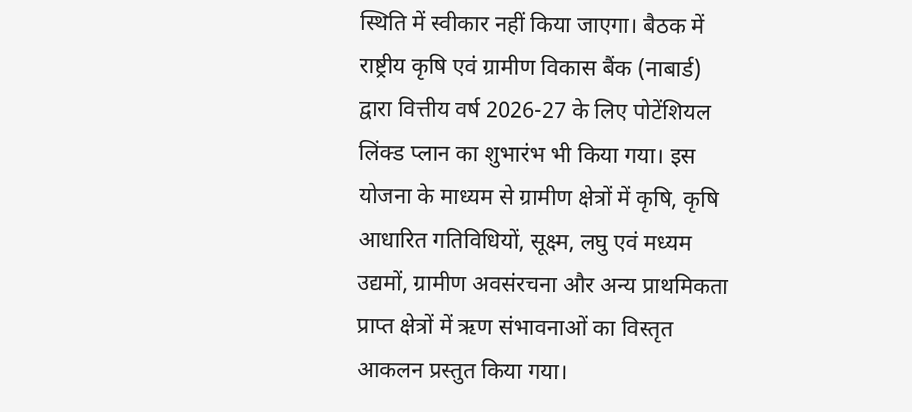स्थिति में स्वीकार नहीं किया जाएगा। बैठक में राष्ट्रीय कृषि एवं ग्रामीण विकास बैंक (नाबार्ड) द्वारा वित्तीय वर्ष 2026-27 के लिए पोटेंशियल लिंक्ड प्लान का शुभारंभ भी किया गया। इस योजना के माध्यम से ग्रामीण क्षेत्रों में कृषि, कृषि आधारित गतिविधियों, सूक्ष्म, लघु एवं मध्यम उद्यमों, ग्रामीण अवसंरचना और अन्य प्राथमिकता प्राप्त क्षेत्रों में ऋण संभावनाओं का विस्तृत आकलन प्रस्तुत किया गया।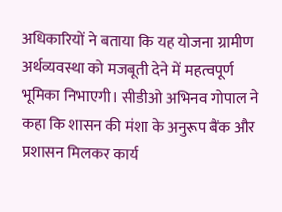अधिकारियों ने बताया कि यह योजना ग्रामीण अर्थव्यवस्था को मजबूती देने में महत्वपूर्ण भूमिका निभाएगी। सीडीओ अभिनव गोपाल ने कहा कि शासन की मंशा के अनुरूप बैंक और प्रशासन मिलकर कार्य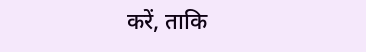करें, ताकि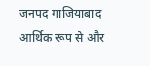जनपद गाजियाबाद आर्थिक रूप से और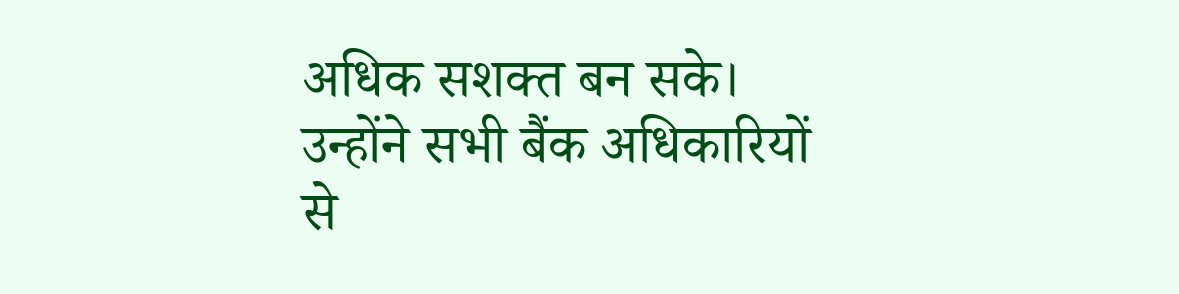अधिक सशक्त बन सके। उन्होंने सभी बैंक अधिकारियों से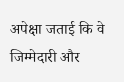अपेक्षा जताई कि वे जिम्मेदारी और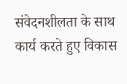संवेदनशीलता के साथ कार्य करते हुए विकास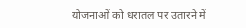योजनाओं को धरातल पर उतारने में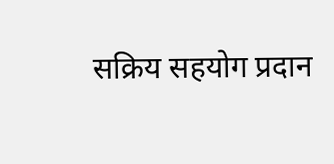सक्रिय सहयोग प्रदान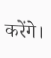करेंगे।